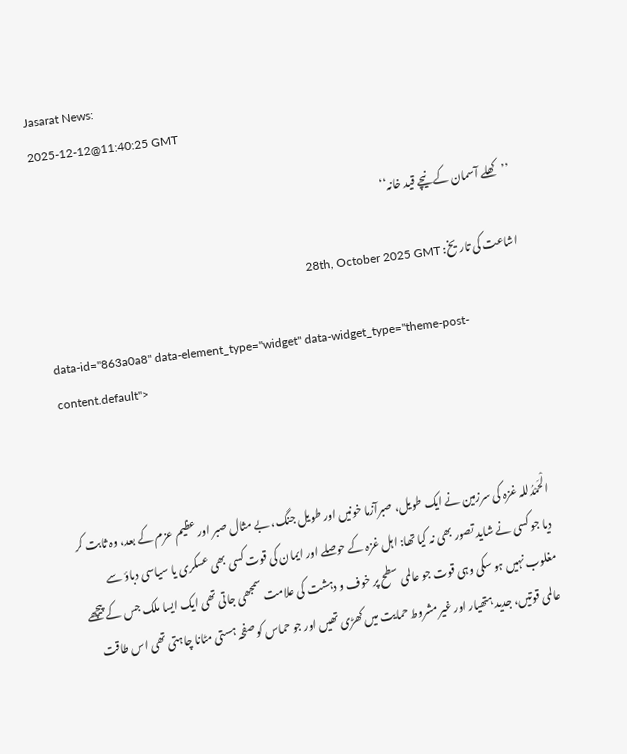Jasarat News:
2025-12-12@11:40:25 GMT

’’کھلے آسمان کے نیچے قید خانہ‘‘

اشاعت کی تاریخ: 28th, October 2025 GMT

data-id="863a0a8" data-element_type="widget" data-widget_type="theme-post-content.default">



الْحَمْدُللہ غزہ کی سرزمین نے ایک طویل، صبرآزما خونیں اور طویل جنگ، بے مثال صبر اور عظیم عزم کے بعد، وہ ثابت کر دیا جو کسی نے شاید تصور بھی نہ کیا تھا: اہل غزہ کے حوصلے اور ایمان کی قوت کسی بھی عسکری یا سیاسی دباؤ سے مغلوب نہیں ہو سکی وہی قوت جو عالمی سطح پر خوف و دہشت کی علامت سمجھی جاتی تھی ایک ایسا ملک جس کے پیچھے عالمی قوتیں، جدید ہتھیار اور غیر مشروط حمایت میں کھڑی تھیں اور جو حماس کو صفحہ ہستی مٹانا چاہتی تھی اس طاقت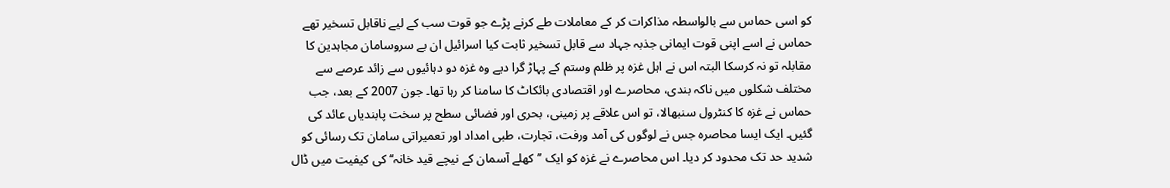کو اسی حماس سے بالواسطہ مذاکرات کر کے معاملات طے کرنے پڑے جو قوت سب کے لیے ناقابل تسخیر تھے حماس نے اسے اپنی قوت ایمانی جذبہ جہاد سے قابل تسخیر ثابت کیا اسرائیل ان بے سروسامان مجاہدین کا مقابلہ تو نہ کرسکا البتہ اس نے اہل غزہ پر ظلم وستم کے پہاڑ گرا دیے وہ غزہ دو دہائیوں سے زائد عرصے سے مختلف شکلوں میں ناکہ بندی، محاصرے اور اقتصادی بائکاٹ کا سامنا کر رہا تھا۔ جون 2007 کے بعد، جب حماس نے غزہ کا کنٹرول سنبھالا، تو اس علاقے پر زمینی، بحری اور فضائی سطح پر سخت پابندیاں عائد کی گئیں۔ ایک ایسا محاصرہ جس نے لوگوں کی آمد ورفت، تجارت، طبی امداد اور تعمیراتی سامان تک رسائی کو شدید حد تک محدود کر دیا۔ اس محاصرے نے غزہ کو ایک ’’کھلے آسمان کے نیچے قید خانہ‘‘ کی کیفیت میں ڈال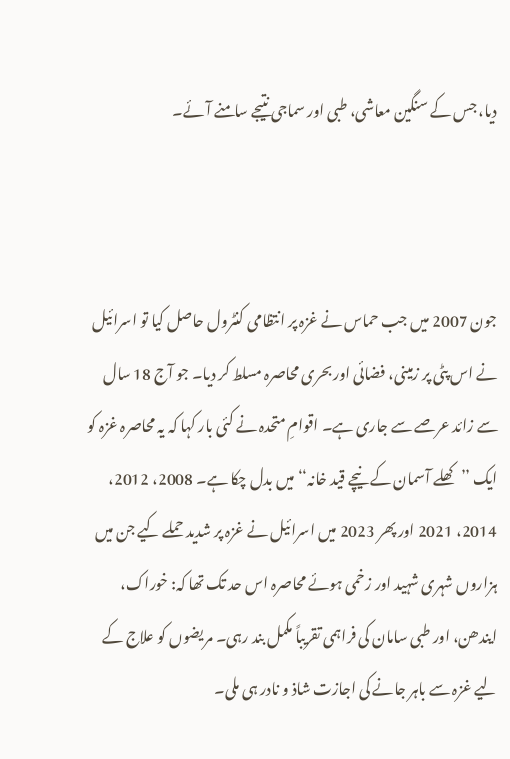دیا، جس کے سنگین معاشی، طبی اور سماجی نتیجے سامنے آئے۔



جون 2007 میں جب حماس نے غزہ پر انتظامی کنٹرول حاصل کیا تو اسرائیل نے اس پٹی پر زمینی، فضائی اور بحری محاصرہ مسلط کر دیا۔ جو آج 18 سال سے زائد عرصے سے جاری ہے۔ اقوامِ متحدہ نے کئی بار کہا کہ یہ محاصرہ غزہ کو ایک ’’کھلے آسمان کے نیچے قید خانہ‘‘ میں بدل چکا ہے۔ 2008، 2012، 2014، 2021 اور پھر 2023 میں اسرائیل نے غزہ پر شدید حملے کیے جن میں ہزاروں شہری شہید اور زخمی ہوئے محاصرہ اس حد تک تھا کہ: خوراک، ایندھن، اور طبی سامان کی فراہمی تقریباً مکمل بند رہی۔ مریضوں کو علاج کے لیے غزہ سے باہر جانے کی اجازت شاذ و نادر ہی ملی۔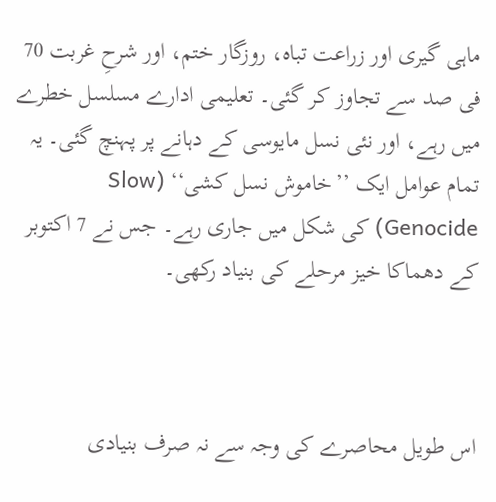ماہی گیری اور زراعت تباہ، روزگار ختم، اور شرحِ غربت 70 فی صد سے تجاوز کر گئی۔ تعلیمی ادارے مسلسل خطرے میں رہے، اور نئی نسل مایوسی کے دہانے پر پہنچ گئی۔ یہ تمام عوامل ایک ’’خاموش نسل کشی‘‘ (Slow Genocide) کی شکل میں جاری رہے۔ جس نے 7 اکتوبر کے دھماکا خیز مرحلے کی بنیاد رکھی۔



اس طویل محاصرے کی وجہ سے نہ صرف بنیادی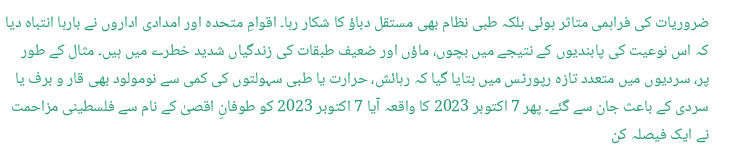ضروریات کی فراہمی متاثر ہوئی بلکہ طبی نظام بھی مستقل دباؤ کا شکار رہا۔ اقوامِ متحدہ اور امدادی اداروں نے بارہا انتباہ دیا کہ اس نوعیت کی پابندیوں کے نتیجے میں بچوں، ماؤں اور ضعیف طبقات کی زندگیاں شدید خطرے میں ہیں۔ مثال کے طور پر، سردیوں میں متعدد تازہ رپورٹس میں بتایا گیا کہ رہائش، حرارت یا طبی سہولتوں کی کمی سے نومولود بھی قار و برف یا سردی کے باعث جان سے گئے۔ پھر 7 اکتوبر 2023 کا واقعہ آیا 7 اکتوبر 2023 کو طوفانِ اقصیٰ کے نام سے فلسطینی مزاحمت نے ایک فیصلہ کن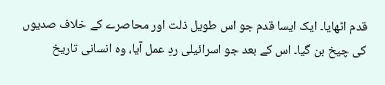قدم اٹھایا۔ ایک ایسا قدم جو اس طویل ذلت اور محاصرے کے خلاف صدیوں کی چیخ بن گیا۔ اس کے بعد جو اسرائیلی ردِ عمل آیا، وہ انسانی تاریخ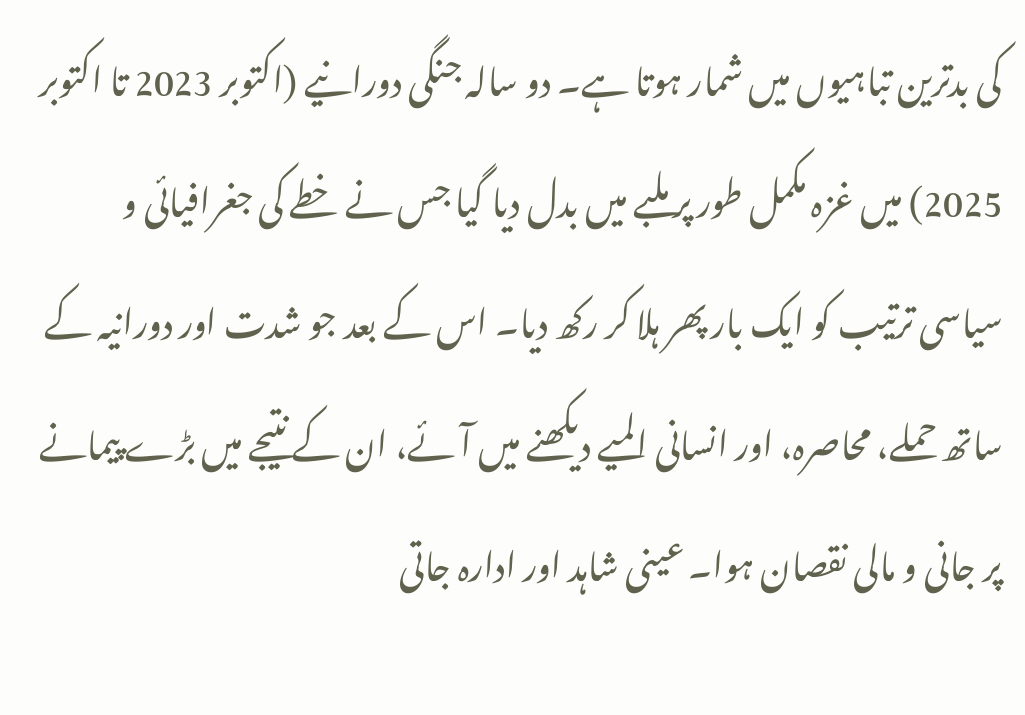کی بدترین تباہیوں میں شمار ہوتا ہے۔ دو سالہ جنگی دورانیے (اکتوبر 2023 تا اکتوبر 2025) میں غزہ مکمل طور پر ملبے میں بدل دیا گیا جس نے خطے کی جغرافیائی و سیاسی ترتیب کو ایک بار پھر ہلا کر رکھ دیا۔ اس کے بعد جو شدت اور دورانیہ کے ساتھ حملے، محاصرہ، اور انسانی المیے دیکھنے میں آئے، ان کے نتیجے میں بڑے پیمانے پر جانی و مالی نقصان ہوا۔ عینی شاہد اور ادارہ جاتی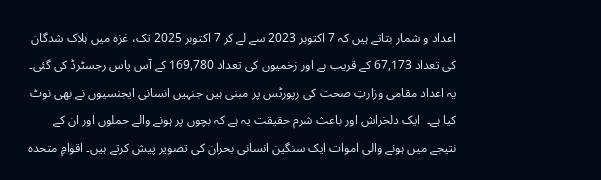اعداد و شمار بتاتے ہیں کہ 7 اکتوبر 2023 سے لے کر 7 اکتوبر 2025 تک، غزہ میں ہلاک شدگان کی تعداد 67,173 کے قریب ہے اور زخمیوں کی تعداد 169,780 کے آس پاس رجسٹرڈ کی گئی۔ یہ اعداد مقامی وزارتِ صحت کی رپورٹس پر مبنی ہیں جنہیں انسانی ایجنسیوں نے بھی نوٹ کیا ہے۔  ایک دلخراش اور باعث شرم حقیقت یہ ہے کہ بچوں پر ہونے والے حملوں اور ان کے نتیجے میں ہونے والی اموات ایک سنگین انسانی بحران کی تصویر پیش کرتے ہیں۔ اقوامِ متحدہ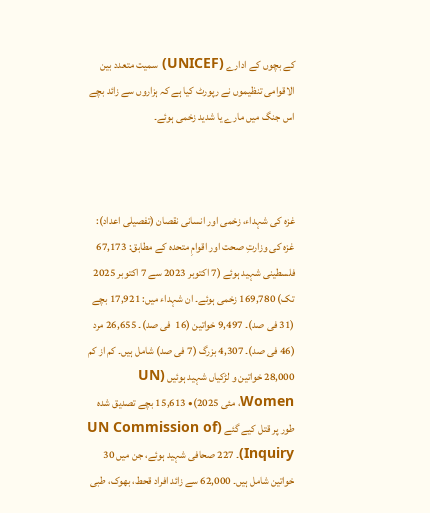کے بچوں کے ادارے (UNICEF) سمیت متعدد بین الاقوامی تنظیموں نے رپورٹ کیا ہے کہ ہزاروں سے زائد بچے اس جنگ میں مارے یا شدید زخمی ہوئے۔



غزہ کی شہداء، زخمی اور انسانی نقصان (تفصیلی اعداد): غزہ کی وزارتِ صحت اور اقوامِ متحدہ کے مطابق: 67,173 فلسطینی شہید ہوئے (7 اکتوبر 2023 سے 7 اکتوبر 2025 تک) 169,780 زخمی ہوئے۔ ان شہداء میں: 17,921 بچے (31 فی صد)۔ 9,497 خواتین (16  فی صد)۔ 26,655 مرد (46 فی صد)۔ 4,307 بزرگ (7 فی صد) شامل ہیں۔ کم از کم 28,000 خواتین و لڑکیاں شہید ہوئیں (UN Women، مئی 2025)• 15,613 بچے تصدیق شدہ طور پر قتل کیے گئے (UN Commission of Inquiry)۔ 227 صحافی شہید ہوئے، جن میں 30 خواتین شامل ہیں۔ 62,000 سے زائد افراد قحط، بھوک، طبی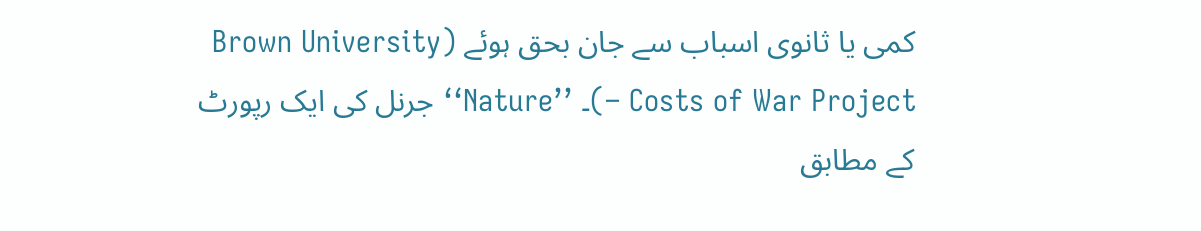کمی یا ثانوی اسباب سے جان بحق ہوئے (Brown University – Costs of War Project)۔ ’’Nature‘‘ جرنل کی ایک رپورٹ کے مطابق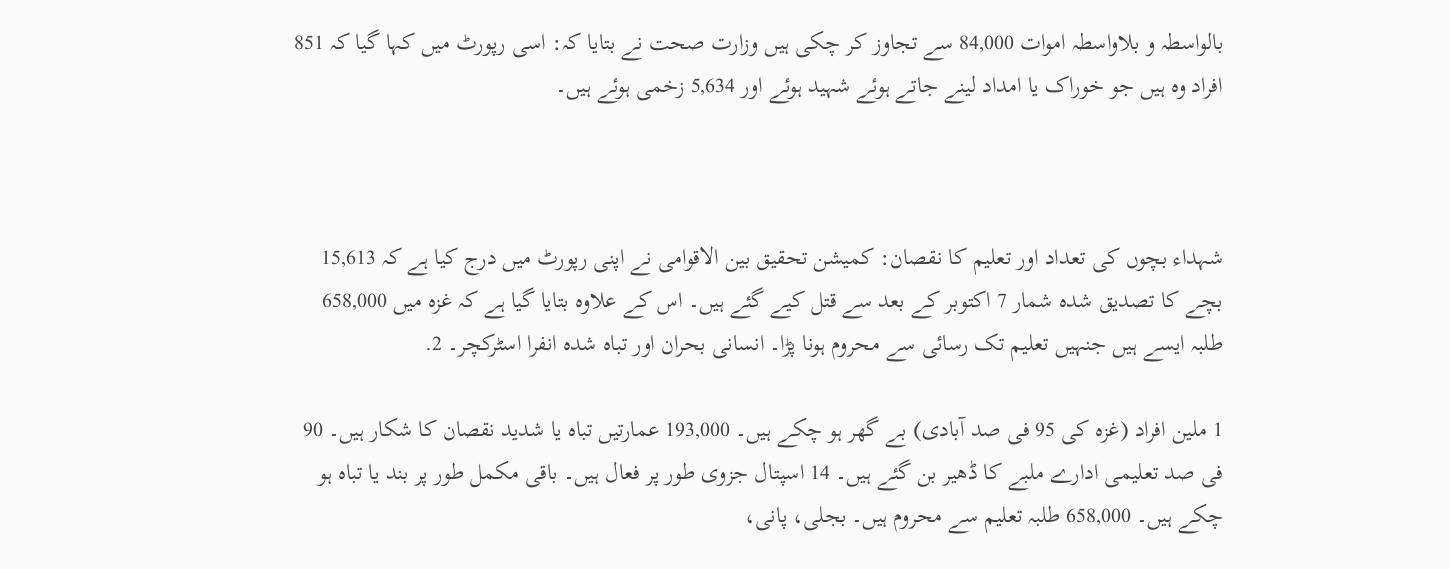بالواسطہ و بلاواسطہ اموات 84,000 سے تجاوز کر چکی ہیں وزارت صحت نے بتایا کہ: اسی رپورٹ میں کہا گیا کہ 851 افراد وہ ہیں جو خوراک یا امداد لینے جاتے ہوئے شہید ہوئے اور 5,634 زخمی ہوئے ہیں۔



شہداء بچوں کی تعداد اور تعلیم کا نقصان: کمیشن تحقیق بین الاقوامی نے اپنی رپورٹ میں درج کیا ہے کہ 15,613 بچے کا تصدیق شدہ شمار 7 اکتوبر کے بعد سے قتل کیے گئے ہیں۔ اس کے علاوہ بتایا گیا ہے کہ غزہ میں 658,000 طلبہ ایسے ہیں جنہیں تعلیم تک رسائی سے محروم ہونا پڑا۔ انسانی بحران اور تباہ شدہ انفرا اسٹرکچر۔ 2.

1 ملین افراد (غزہ کی 95 فی صد آبادی) بے گھر ہو چکے ہیں۔ 193,000 عمارتیں تباہ یا شدید نقصان کا شکار ہیں۔ 90 فی صد تعلیمی ادارے ملبے کا ڈھیر بن گئے ہیں۔ 14 اسپتال جزوی طور پر فعال ہیں۔ باقی مکمل طور پر بند یا تباہ ہو چکے ہیں۔ 658,000 طلبہ تعلیم سے محروم ہیں۔ بجلی، پانی،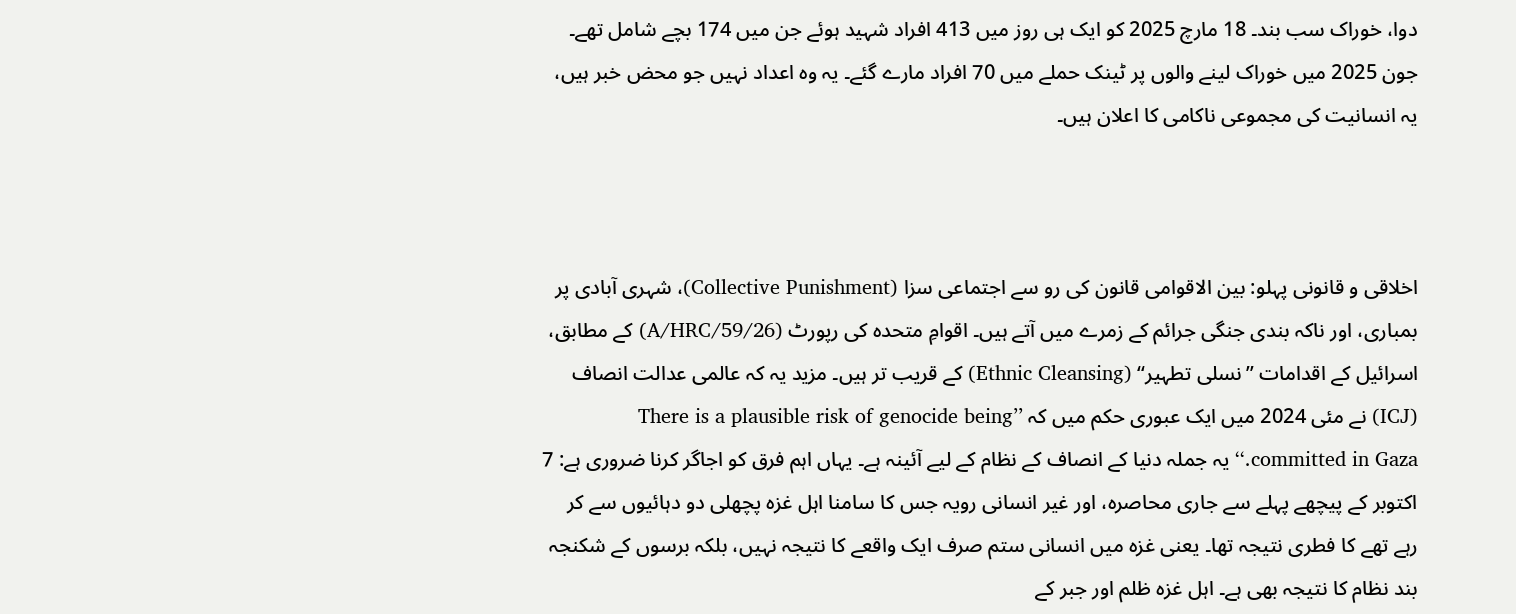دوا، خوراک سب بند۔ 18 مارچ 2025 کو ایک ہی روز میں 413 افراد شہید ہوئے جن میں 174 بچے شامل تھے۔ جون 2025 میں خوراک لینے والوں پر ٹینک حملے میں 70 افراد مارے گئے۔ یہ وہ اعداد نہیں جو محض خبر ہیں، یہ انسانیت کی مجموعی ناکامی کا اعلان ہیں۔



اخلاقی و قانونی پہلو: بین الاقوامی قانون کی رو سے اجتماعی سزا (Collective Punishment)، شہری آبادی پر بمباری، اور ناکہ بندی جنگی جرائم کے زمرے میں آتے ہیں۔ اقوامِ متحدہ کی رپورٹ (A/HRC/59/26) کے مطابق، اسرائیل کے اقدامات ’’نسلی تطہیر‘‘ (Ethnic Cleansing) کے قریب تر ہیں۔ مزید یہ کہ عالمی عدالت انصاف (ICJ) نے مئی 2024 میں ایک عبوری حکم میں کہ ’’There is a plausible risk of genocide being committed in Gaza.‘‘ یہ جملہ دنیا کے انصاف کے نظام کے لیے آئینہ ہے۔ یہاں اہم فرق کو اجاگر کرنا ضروری ہے: 7 اکتوبر کے پیچھے پہلے سے جاری محاصرہ، اور غیر انسانی رویہ جس کا سامنا اہل غزہ پچھلی دو دہائیوں سے کر رہے تھے کا فطری نتیجہ تھا۔ یعنی غزہ میں انسانی ستم صرف ایک واقعے کا نتیجہ نہیں، بلکہ برسوں کے شکنجہ بند نظام کا نتیجہ بھی ہے۔ اہل غزہ ظلم اور جبر کے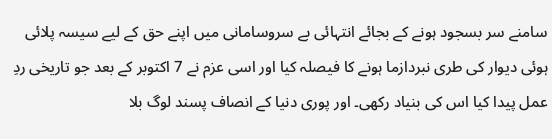سامنے سر بسجود ہونے کے بجائے انتہائی بے سروسامانی میں اپنے حق کے لیے سیسہ پلائی ہوئی دیوار کی طری نبردازما ہونے کا فیصلہ کیا اور اسی عزم نے 7 اکتوبر کے بعد جو تاریخی ردِ عمل پیدا کیا اس کی بنیاد رکھی۔ اور پوری دنیا کے انصاف پسند لوگ بلا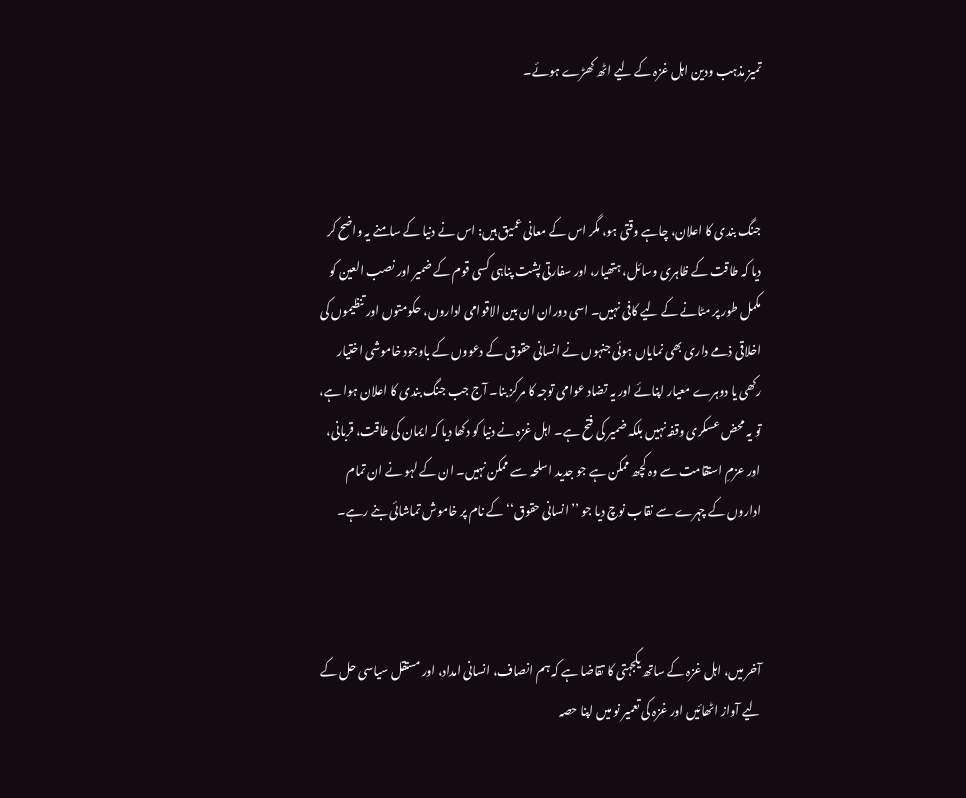تمیز مذہب ودین اہل غزہ کے لیے اٹھ کھڑے ہوئے۔



جنگ بندی کا اعلان، چاہے وقتی ہو، مگر اس کے معانی عمیق ہیں: اس نے دنیا کے سامنے یہ واضح کر دیا کہ طاقت کے ظاہری وسائل، ہتھیار، اور سفارتی پشت پناہی کسی قوم کے ضمیر اور نصب العین کو مکمل طور پر مٹانے کے لیے کافی نہیں۔ اسی دوران ان بین الاقوامی اداروں، حکومتوں اور تنظیموں کی اخلاقی ذمے داری بھی نمایاں ہوئی جنہوں نے انسانی حقوق کے دعووں کے باوجود خاموشی اختیار رکھی یا دوہرے معیار اپنائے اور یہ تضاد عوامی توجہ کا مرکز بنا۔ آج جب جنگ بندی کا اعلان ہوا ہے، تو یہ محض عسکری وقفہ نہیں بلکہ ضمیر کی فتح ہے۔ اہل غزہ نے دنیا کو دکھا دیا کہ ایمان کی طاقت، قربانی، اور عزمِ استقامت سے وہ کچھ ممکن ہے جو جدید اسلحہ سے ممکن نہیں۔ ان کے لہو نے ان تمام اداروں کے چہرے سے نقاب نوچ دیا جو ’’انسانی حقوق‘‘ کے نام پر خاموش تماشائی بنے رہے۔



آخر میں، اہل غزہ کے ساتھ یکجہتی کا تقاضا ہے کہ ہم انصاف، انسانی امداد، اور مستقل سیاسی حل کے لیے آواز اٹھائیں اور غزہ کی تعمیر نو میں اپنا حصہ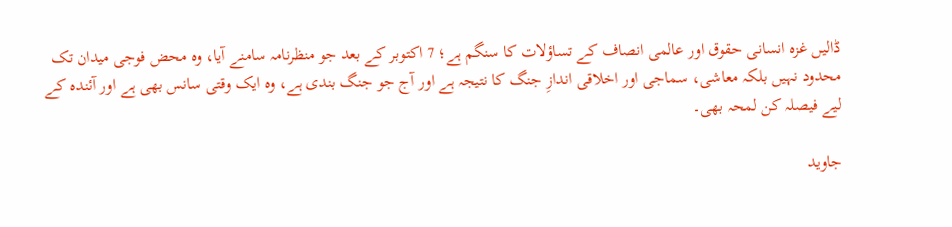ڈالیں غزہ انسانی حقوق اور عالمی انصاف کے تساؤلات کا سنگم ہے؛ 7 اکتوبر کے بعد جو منظرنامہ سامنے آیا، وہ محض فوجی میدان تک محدود نہیں بلکہ معاشی، سماجی اور اخلاقی اندازِ جنگ کا نتیجہ ہے اور آج جو جنگ بندی ہے، وہ ایک وقتی سانس بھی ہے اور آئندہ کے لیے فیصلہ کن لمحہ بھی۔

جاوید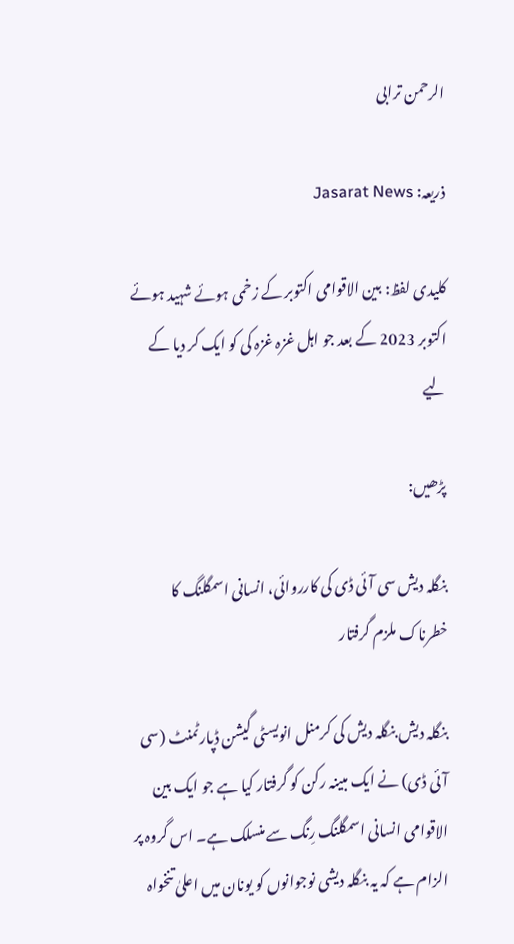الرحمن ترابی

ذریعہ: Jasarat News

کلیدی لفظ: بین الاقوامی اکتوبر کے زخمی ہوئے شہید ہوئے اکتوبر 2023 کے بعد جو اہل غزہ غزہ کی کو ایک کر دیا کے لیے

پڑھیں:

بنگلہ دیش سی آئی ڈی کی کارروائی، انسانی اسمگلنگ کا خطرناک ملزم گرفتار

بنگلہ دیش بنگلہ دیش کی کرمنل انویسٹی گیشن ڈپارٹمنٹ (سی آئی ڈی) نے ایک مبینہ رکن کو گرفتار کیا ہے جو ایک بین الاقوامی انسانی اسمگلنگ رِنگ سے منسلک ہے۔ اس گروہ پر الزام ہے کہ یہ بنگلہ دیشی نوجوانوں کو یونان میں اعلیٰ تنخواہ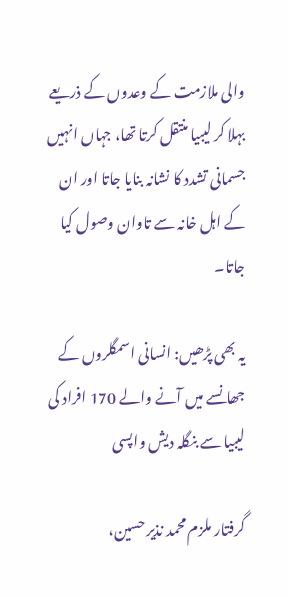والی ملازمت کے وعدوں کے ذریعے بہلا کر لیبیا منتقل کرتا تھا، جہاں انہیں جسمانی تشدد کا نشانہ بنایا جاتا اور ان کے اہل خانہ سے تاوان وصول کیا جاتا۔

یہ بھی پڑھیں: انسانی اسمگلروں کے جھانسے میں آنے والے 170 افراد کی لیبیا سے بنگلہ دیش واپسی

گرفتار ملزم محمد نذیر حسین،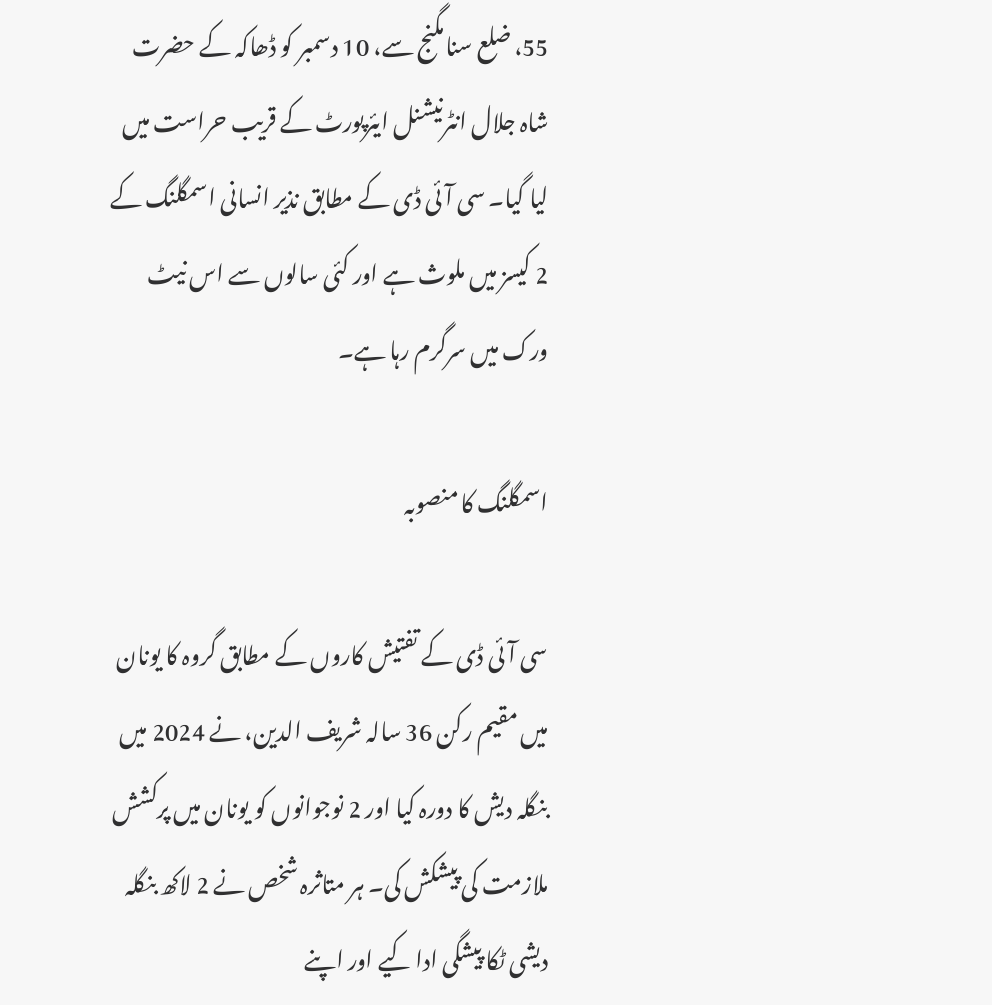55، ضلع سنامگنج سے، 10 دسمبر کو ڈھاکہ کے حضرت شاہ جلال انٹرنیشنل ایئرپورٹ کے قریب حراست میں لیا گیا۔ سی آئی ڈی کے مطابق نذیر انسانی اسمگلنگ کے 2 کیسز میں ملوث ہے اور کئی سالوں سے اس نیٹ ورک میں سرگرم رہا ہے۔

اسمگلنگ کا منصوبہ

سی آئی ڈی کے تفتیش کاروں کے مطابق گروہ کا یونان میں مقیم رکن 36 سالہ شریف الدین، نے 2024 میں بنگلہ دیش کا دورہ کیا اور 2 نوجوانوں کو یونان میں پرکشش ملازمت کی پیشکش کی۔ ہر متاثرہ شخص نے 2 لاکھ بنگلہ دیشی ٹکا پیشگی ادا کیے اور اپنے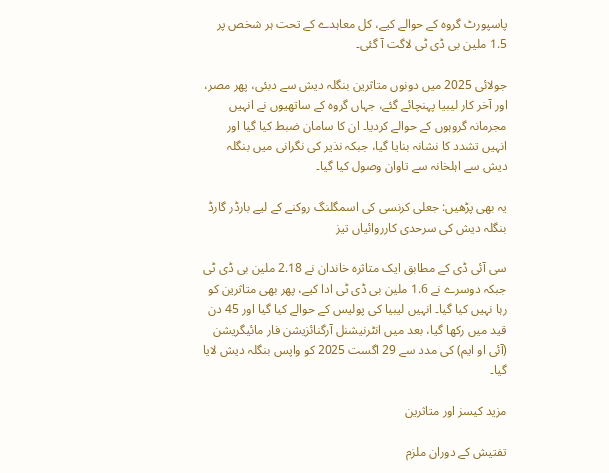پاسپورٹ گروہ کے حوالے کیے، کل معاہدے کے تحت ہر شخص پر 1.5 ملین بی ڈی ٹی لاگت آ گئی۔

جولائی 2025 میں دونوں متاثرین بنگلہ دیش سے دبئی، پھر مصر، اور آخر کار لیبیا پہنچائے گئے، جہاں گروہ کے ساتھیوں نے انہیں مجرمانہ گروہوں کے حوالے کردیا۔ ان کا سامان ضبط کیا گیا اور انہیں تشدد کا نشانہ بنایا گیا، جبکہ نذیر کی نگرانی میں بنگلہ دیش سے اہلخانہ سے تاوان وصول کیا گیا۔

یہ بھی پڑھیں: جعلی کرنسی کی اسمگلنگ روکنے کے لیے بارڈر گارڈ بنگلہ دیش کی سرحدی کارروائیاں تیز

سی آئی ڈی کے مطابق ایک متاثرہ خاندان نے 2.18 ملین بی ڈی ٹی جبکہ دوسرے نے 1.6 ملین بی ڈی ٹی ادا کیے، پھر بھی متاثرین کو رہا نہیں کیا گیا۔ انہیں لیبیا کی پولیس کے حوالے کیا گیا اور 45 دن قید میں رکھا گیا، بعد میں انٹرنیشنل آرگنائزیشن فار مائیگریشن (آئی او ایم) کی مدد سے 29 اگست 2025 کو واپس بنگلہ دیش لایا گیا۔

مزید کیسز اور متاثرین

تفتیش کے دوران ملزم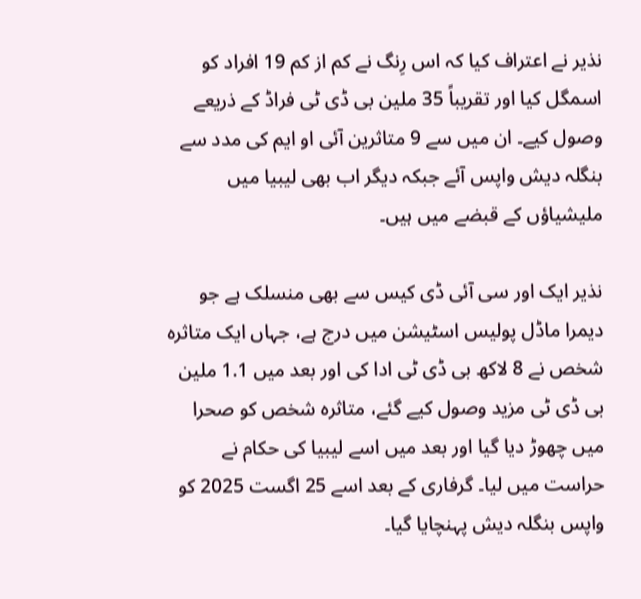نذیر نے اعتراف کیا کہ اس رِنگ نے کم از کم 19 افراد کو اسمگل کیا اور تقریباً 35 ملین بی ڈی ٹی فراڈ کے ذریعے وصول کیے۔ ان میں سے 9 متاثرین آئی او ایم کی مدد سے بنگلہ دیش واپس آئے جبکہ دیگر اب بھی لیبیا میں ملیشیاؤں کے قبضے میں ہیں۔

نذیر ایک اور سی آئی ڈی کیس سے بھی منسلک ہے جو دیمرا ماڈل پولیس اسٹیشن میں درج ہے، جہاں ایک متاثرہ شخص نے 8 لاکھ بی ڈی ٹی ادا کی اور بعد میں 1.1 ملین بی ڈی ٹی مزید وصول کیے گئے، متاثرہ شخص کو صحرا میں چھوڑ دیا گیا اور بعد میں اسے لیبیا کی حکام نے حراست میں لیا۔ گرفاری کے بعد اسے 25 اگست 2025 کو واپس بنگلہ دیش پہنچایا گیا۔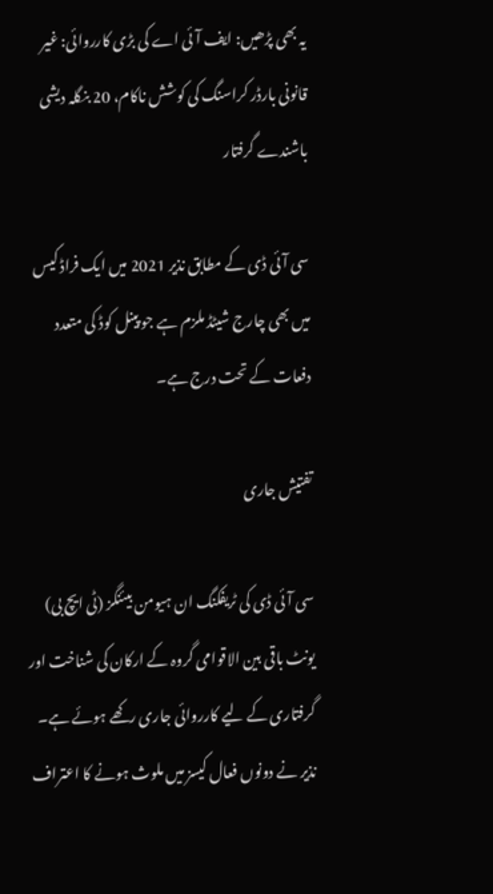یہ بھی پڑھیں: ایف آئی اے کی بڑی کارروائی: غیر قانونی بارڈر کراسنگ کی کوشش ناکام، 20 بنگلہ دیشی باشندے گرفتار

سی آئی ڈی کے مطابق نذیر 2021 میں ایک فراڈ کیس میں بھی چارج شیٹڈ ملزم ہے جو پینل کوڈ کی متعدد دفعات کے تحت درج ہے۔

تفتیش جاری

سی آئی ڈی کی ٹریفکنگ ان ہیومن بیئنگز (ٹی ایچ بی) یونٹ باقی بین الاقوامی گروہ کے ارکان کی شناخت اور گرفتاری کے لیے کارروائی جاری رکھے ہوئے ہے۔ نذیر نے دونوں فعال کیسز میں ملوث ہونے کا اعتراف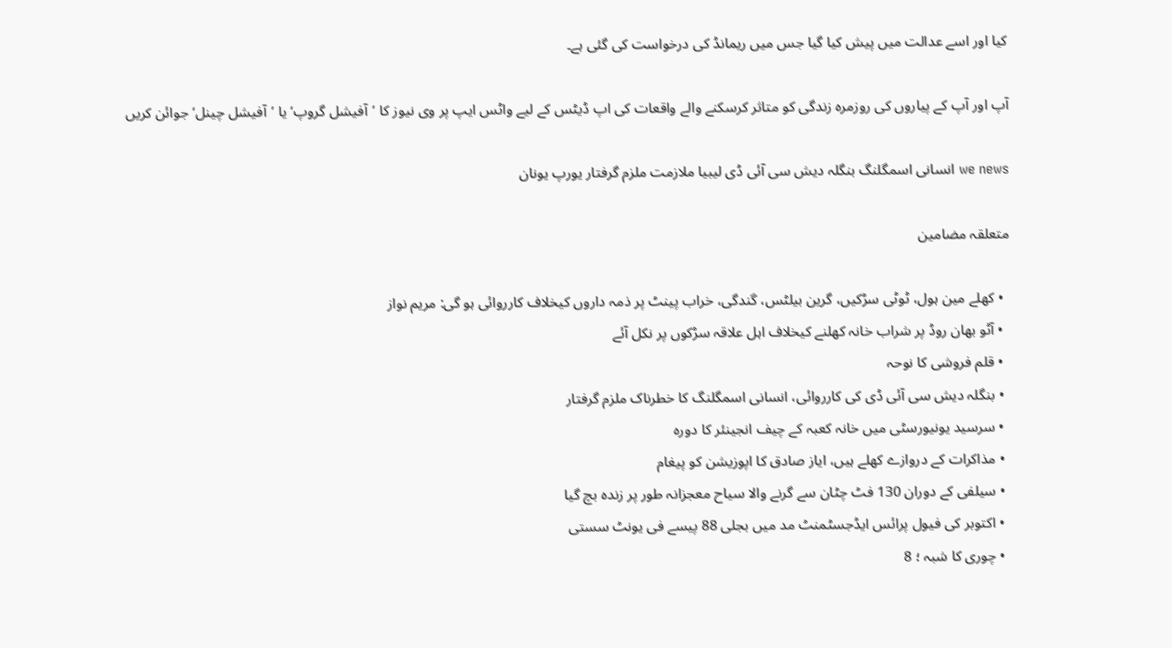کیا اور اسے عدالت میں پیش کیا گیا جس میں ریمانڈ کی درخواست کی گئی ہے۔

آپ اور آپ کے پیاروں کی روزمرہ زندگی کو متاثر کرسکنے والے واقعات کی اپ ڈیٹس کے لیے واٹس ایپ پر وی نیوز کا ’آفیشل گروپ‘ یا ’آفیشل چینل‘ جوائن کریں

we news انسانی اسمگلنگ بنگلہ دیش سی آئی ڈی لیبیا ملازمت ملزم گرفتار یورپ یونان

متعلقہ مضامین

  • کھلے مین ہول، ٹوٹی سڑکیں، گرین بیلٹس، گندگی، خراب پینٹ پر ذمہ داروں کیخلاف کارروائی ہو گی: مریم نواز
  • آٹو بھان روڈ پر شراب خانہ کھلنے کیخلاف اہل علاقہ سڑکوں پر نکل آئے
  • قلم فروشی کا نوحہ
  • بنگلہ دیش سی آئی ڈی کی کارروائی، انسانی اسمگلنگ کا خطرناک ملزم گرفتار
  • سرسید یونیورسٹی میں خانہ کعبہ کے چیف انجینئر کا دورہ
  • مذاکرات کے دروازے کھلے ہیں، ایاز صادق کا اپوزیشن کو پیغام
  • سیلفی کے دوران 130 فٹ چٹان سے گرنے والا سیاح معجزانہ طور پر زندہ بچ گیا
  • اکتوبر کی فیول پرائس ایڈجسٹمنٹ مد میں بجلی 88 پیسے فی یونٹ سستی
  • چوری کا شبہ ؛ 8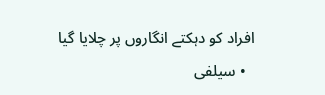افراد کو دہکتے انگاروں پر چلایا گیا
  • سیلفی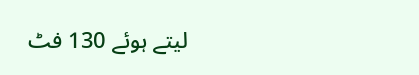لیتے ہوئے 130 فٹ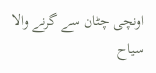اونچی چٹان سے گرنے والا سیاح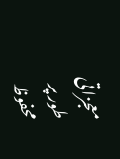معجزاتی طور پر محفوظ